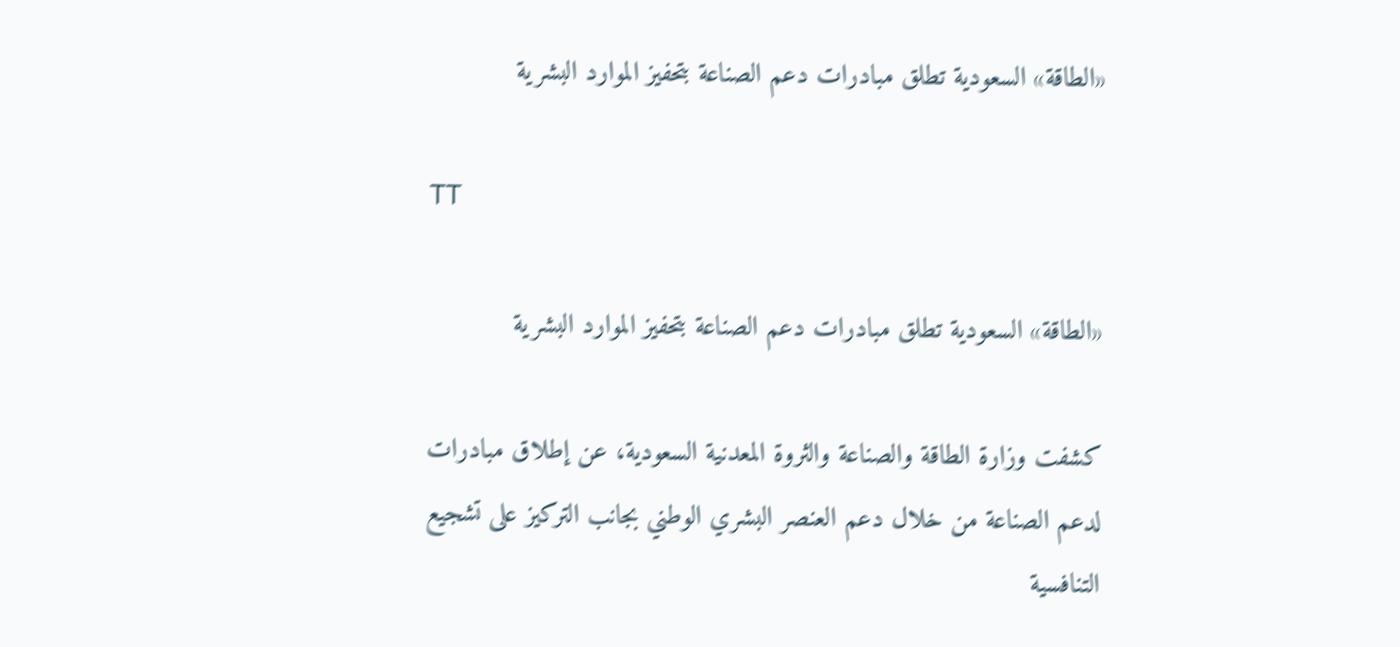«الطاقة» السعودية تطلق مبادرات دعم الصناعة بتحفيز الموارد البشرية

TT

«الطاقة» السعودية تطلق مبادرات دعم الصناعة بتحفيز الموارد البشرية

كشفت وزارة الطاقة والصناعة والثروة المعدنية السعودية، عن إطلاق مبادرات لدعم الصناعة من خلال دعم العنصر البشري الوطني بجانب التركيز على تشجيع التنافسية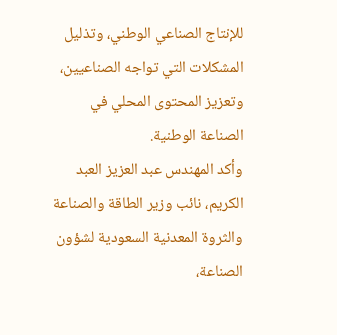للإنتاج الصناعي الوطني، وتذليل المشكلات التي تواجه الصناعيين، وتعزيز المحتوى المحلي في الصناعة الوطنية.
وأكد المهندس عبد العزيز العبد الكريم، نائب وزير الطاقة والصناعة والثروة المعدنية السعودية لشؤون الصناعة،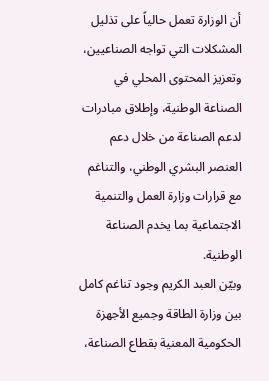أن الوزارة تعمل حالياً على تذليل المشكلات التي تواجه الصناعيين، وتعزيز المحتوى المحلي في الصناعة الوطنية، وإطلاق مبادرات لدعم الصناعة من خلال دعم العنصر البشري الوطني، والتناغم مع قرارات وزارة العمل والتنمية الاجتماعية بما يخدم الصناعة الوطنية.
وبيّن العبد الكريم وجود تناغم كامل بين وزارة الطاقة وجميع الأجهزة الحكومية المعنية بقطاع الصناعة،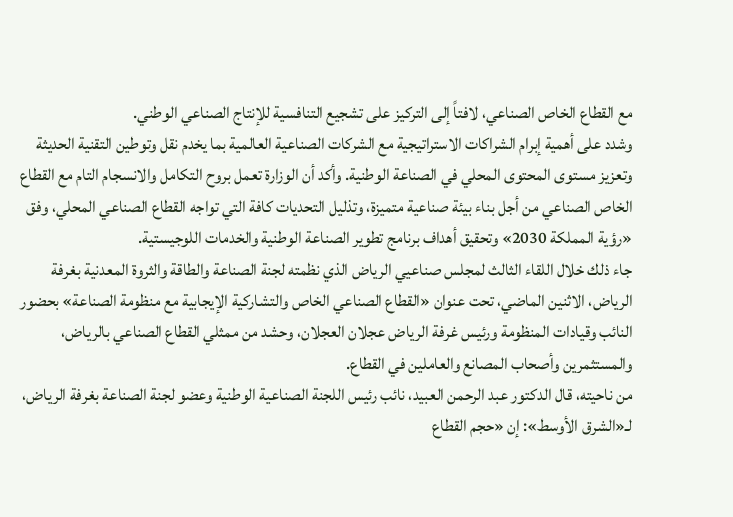مع القطاع الخاص الصناعي، لافتاً إلى التركيز على تشجيع التنافسية للإنتاج الصناعي الوطني.
وشدد على أهمية إبرام الشراكات الاستراتيجية مع الشركات الصناعية العالمية بما يخدم نقل وتوطين التقنية الحديثة وتعزيز مستوى المحتوى المحلي في الصناعة الوطنية. وأكد أن الوزارة تعمل بروح التكامل والانسجام التام مع القطاع الخاص الصناعي من أجل بناء بيئة صناعية متميزة، وتذليل التحديات كافة التي تواجه القطاع الصناعي المحلي، وفق «رؤية المملكة 2030» وتحقيق أهداف برنامج تطوير الصناعة الوطنية والخدمات اللوجيستية.
جاء ذلك خلال اللقاء الثالث لمجلس صناعيي الرياض الذي نظمته لجنة الصناعة والطاقة والثروة المعدنية بغرفة الرياض، الاثنين الماضي، تحت عنوان «القطاع الصناعي الخاص والتشاركية الإيجابية مع منظومة الصناعة» بحضور النائب وقيادات المنظومة ورئيس غرفة الرياض عجلان العجلان، وحشد من ممثلي القطاع الصناعي بالرياض، والمستثمرين وأصحاب المصانع والعاملين في القطاع.
من ناحيته، قال الدكتور عبد الرحمن العبيد، نائب رئيس اللجنة الصناعية الوطنية وعضو لجنة الصناعة بغرفة الرياض، لـ«الشرق الأوسط»: إن «حجم القطاع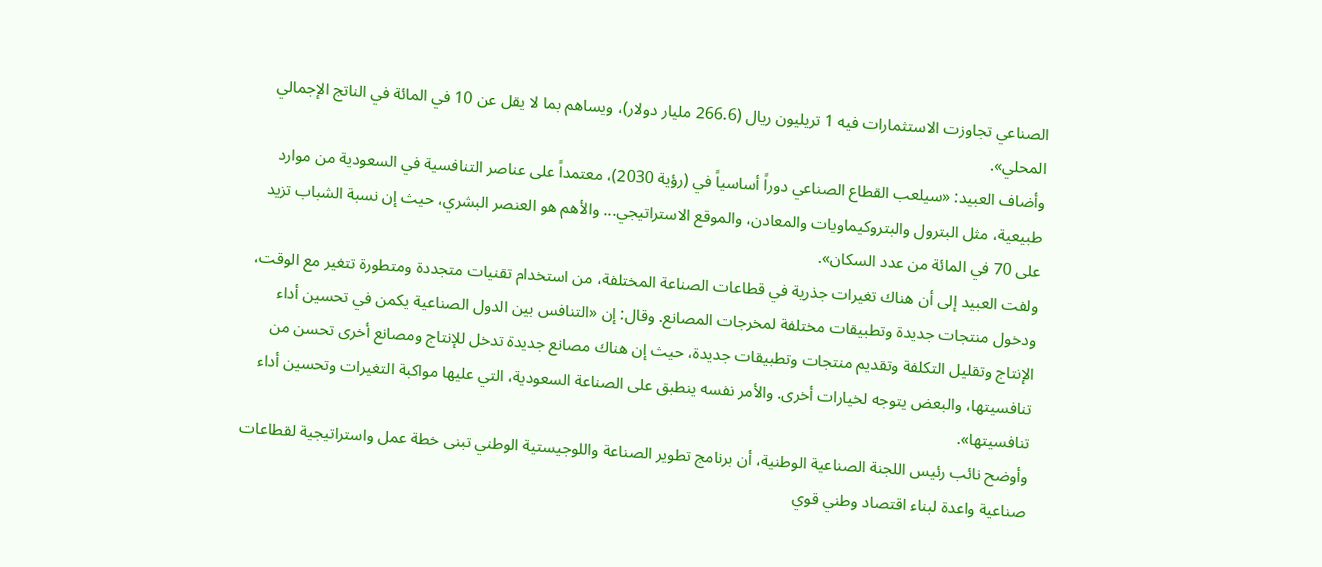الصناعي تجاوزت الاستثمارات فيه 1 تريليون ريال (266.6 مليار دولار)، ويساهم بما لا يقل عن 10 في المائة في الناتج الإجمالي المحلي».
وأضاف العبيد: «سيلعب القطاع الصناعي دوراً أساسياً في (رؤية 2030)، معتمداً على عناصر التنافسية في السعودية من موارد طبيعية، مثل البترول والبتروكيماويات والمعادن، والموقع الاستراتيجي... والأهم هو العنصر البشري، حيث إن نسبة الشباب تزيد على 70 في المائة من عدد السكان».
ولفت العبيد إلى أن هناك تغيرات جذرية في قطاعات الصناعة المختلفة، من استخدام تقنيات متجددة ومتطورة تتغير مع الوقت، ودخول منتجات جديدة وتطبيقات مختلفة لمخرجات المصانع. وقال: إن «التنافس بين الدول الصناعية يكمن في تحسين أداء الإنتاج وتقليل التكلفة وتقديم منتجات وتطبيقات جديدة، حيث إن هناك مصانع جديدة تدخل للإنتاج ومصانع أخرى تحسن من تنافسيتها، والبعض يتوجه لخيارات أخرى. والأمر نفسه ينطبق على الصناعة السعودية، التي عليها مواكبة التغيرات وتحسين أداء تنافسيتها».
وأوضح نائب رئيس اللجنة الصناعية الوطنية، أن برنامج تطوير الصناعة واللوجيستية الوطني تبنى خطة عمل واستراتيجية لقطاعات صناعية واعدة لبناء اقتصاد وطني قوي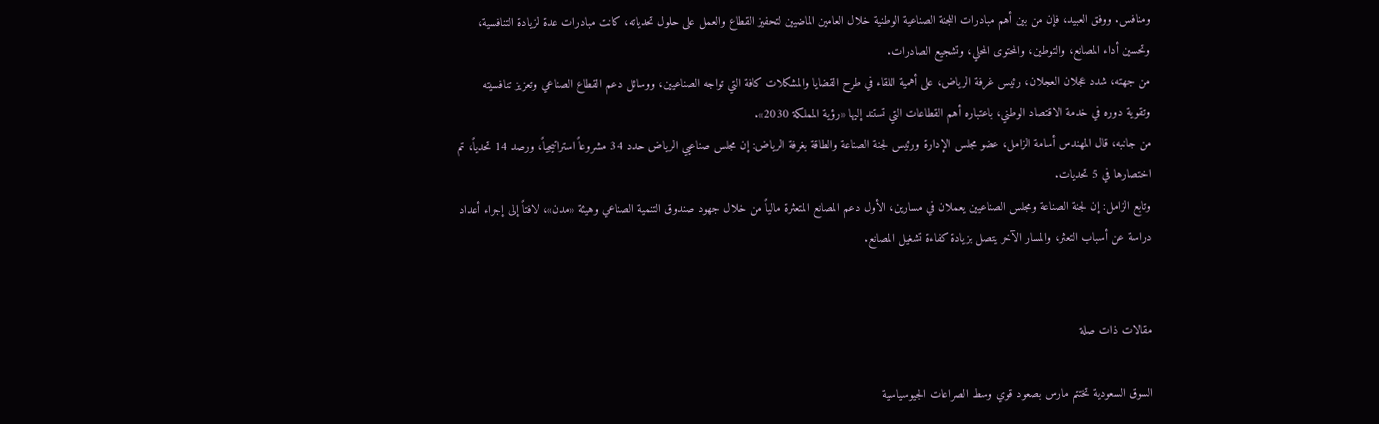ومنافس. ووفق العبيد، فإن من بين أهم مبادرات اللجنة الصناعية الوطنية خلال العامين الماضيين لتحفيز القطاع والعمل على حلول تحدياته، كانت مبادرات عدة لزيادة التنافسية، وتحسين أداء المصانع، والتوطين، والمحتوى المحلي، وتشجيع الصادرات.
من جهته، شدد عجلان العجلان، رئيس غرفة الرياض، على أهمية اللقاء في طرح القضايا والمشكلات كافة التي تواجه الصناعيين، ووسائل دعم القطاع الصناعي وتعزيز تنافسيته وتقوية دوره في خدمة الاقتصاد الوطني، باعتباره أهم القطاعات التي تستند إليها «رؤية المملكة 2030».
من جانبه، قال المهندس أسامة الزامل، عضو مجلس الإدارة ورئيس لجنة الصناعة والطاقة بغرفة الرياض: إن مجلس صناعيي الرياض حدد 34 مشروعاً استراتيجياً، ورصد 14 تحدياً، تم اختصارها في 5 تحديات.
وتابع الزامل: إن لجنة الصناعة ومجلس الصناعيين يعملان في مسارين، الأول دعم المصانع المتعثرة مالياً من خلال جهود صندوق التنمية الصناعي وهيئة «مدن»، لافتاً إلى إجراء أعداد دراسة عن أسباب التعثر، والمسار الآخر يتصل بزيادة كفاءة تشغيل المصانع.


مقالات ذات صلة

السوق السعودية تختتم مارس بصعود قوي وسط الصراعات الجيوسياسية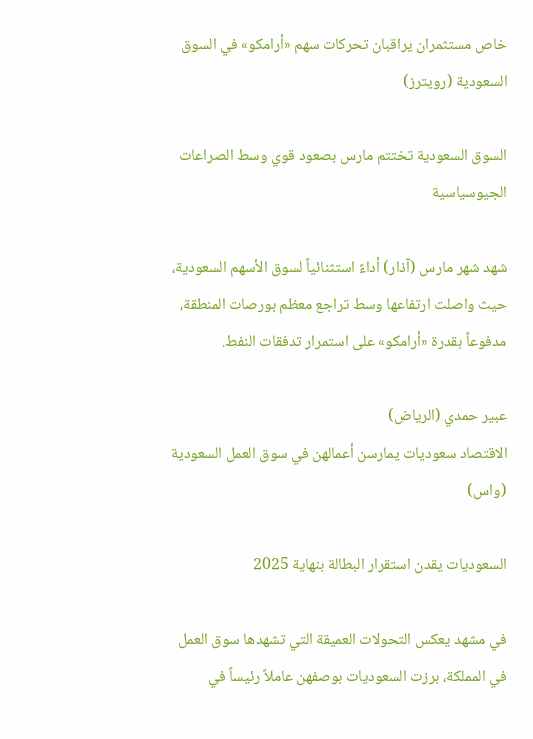خاص مستثمران يراقبان تحركات سهم «أرامكو» في السوق السعودية (رويترز)

السوق السعودية تختتم مارس بصعود قوي وسط الصراعات الجيوسياسية

شهد شهر مارس (آذار) أداءً استثنائياً لسوق الأسهم السعودية، حيث واصلت ارتفاعها وسط تراجع معظم بورصات المنطقة، مدفوعاً بقدرة «أرامكو» على استمرار تدفقات النفط.

عبير حمدي (الرياض)
الاقتصاد سعوديات يمارسن أعمالهن في سوق العمل السعودية (واس)

السعوديات يقدن استقرار البطالة بنهاية 2025

في مشهد يعكس التحولات العميقة التي تشهدها سوق العمل في المملكة، برزت السعوديات بوصفهن عاملاً رئيساً في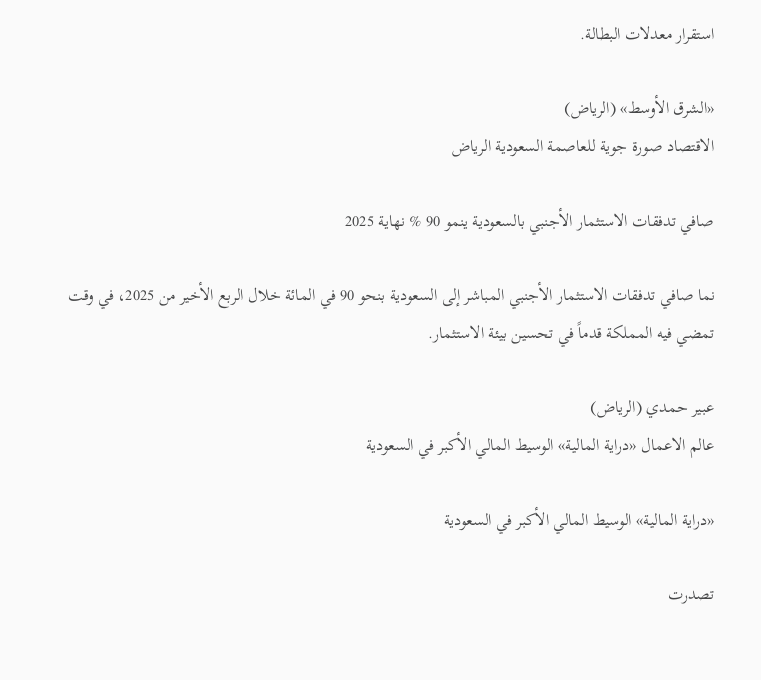استقرار معدلات البطالة.

«الشرق الأوسط» (الرياض)
الاقتصاد صورة جوية للعاصمة السعودية الرياض

صافي تدفقات الاستثمار الأجنبي بالسعودية ينمو 90 % نهاية 2025

نما صافي تدفقات الاستثمار الأجنبي المباشر إلى السعودية بنحو 90 في المائة خلال الربع الأخير من 2025، في وقت تمضي فيه المملكة قدماً في تحسين بيئة الاستثمار.

عبير حمدي (الرياض)
عالم الاعمال «دراية المالية» الوسيط المالي الأكبر في السعودية

«دراية المالية» الوسيط المالي الأكبر في السعودية

تصدرت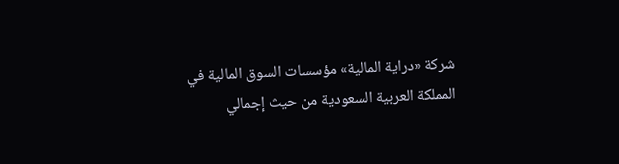شركة «دراية المالية» مؤسسات السوق المالية في المملكة العربية السعودية من حيث إجمالي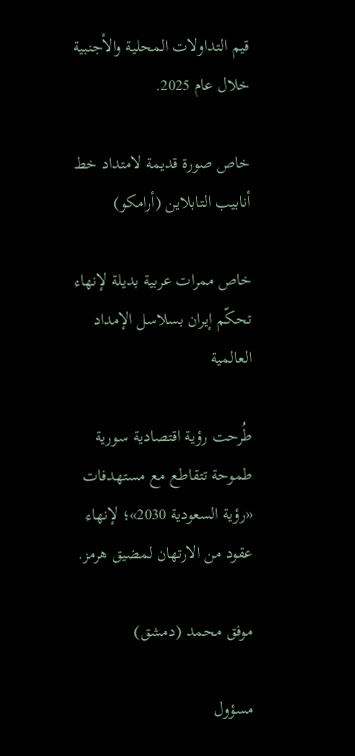قيم التداولات المحلية والأجنبية خلال عام 2025.

خاص صورة قديمة لامتداد خط أنابيب التابلاين (أرامكو)

خاص ممرات عربية بديلة لإنهاء تحكّم إيران بسلاسل الإمداد العالمية

طُرحت رؤية اقتصادية سورية طموحة تتقاطع مع مستهدفات «رؤية السعودية 2030»؛ لإنهاء عقود من الارتهان لمضيق هرمز.

موفق محمد (دمشق)

مسؤول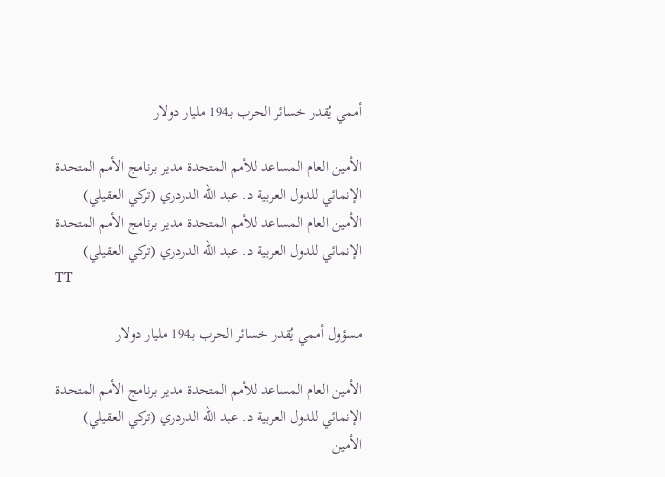أممي يُقدر خسائر الحرب بـ194 مليار دولار

الأمين العام المساعد للأمم المتحدة مدير برنامج الأمم المتحدة الإنمائي للدول العربية د. عبد الله الدردري (تركي العقيلي)
الأمين العام المساعد للأمم المتحدة مدير برنامج الأمم المتحدة الإنمائي للدول العربية د. عبد الله الدردري (تركي العقيلي)
TT

مسؤول أممي يُقدر خسائر الحرب بـ194 مليار دولار

الأمين العام المساعد للأمم المتحدة مدير برنامج الأمم المتحدة الإنمائي للدول العربية د. عبد الله الدردري (تركي العقيلي)
الأمين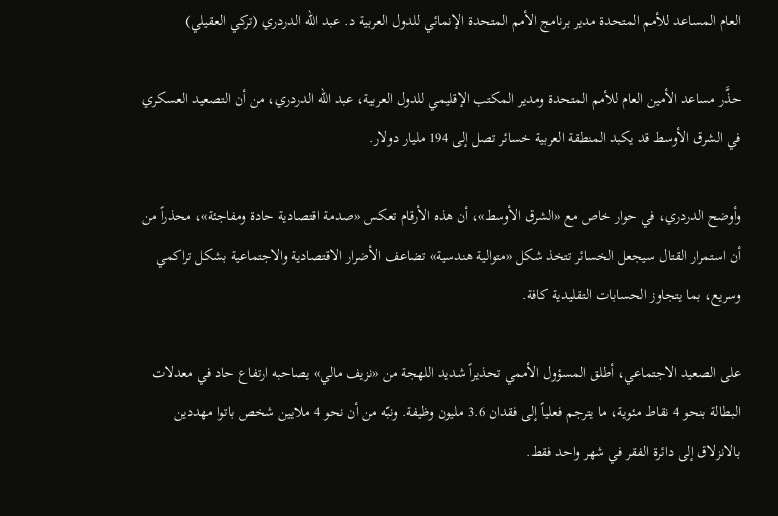العام المساعد للأمم المتحدة مدير برنامج الأمم المتحدة الإنمائي للدول العربية د. عبد الله الدردري (تركي العقيلي)

حذَّر مساعد الأمين العام للأمم المتحدة ومدير المكتب الإقليمي للدول العربية، عبد الله الدردري، من أن التصعيد العسكري في الشرق الأوسط قد يكبد المنطقة العربية خسائر تصل إلى 194 مليار دولار.

وأوضح الدردري، في حوار خاص مع «الشرق الأوسط»، أن هذه الأرقام تعكس «صدمة اقتصادية حادة ومفاجئة»، محذراً من أن استمرار القتال سيجعل الخسائر تتخذ شكل «متوالية هندسية» تضاعف الأضرار الاقتصادية والاجتماعية بشكل تراكمي وسريع، بما يتجاوز الحسابات التقليدية كافة.

على الصعيد الاجتماعي، أطلق المسؤول الأممي تحذيراً شديد اللهجة من «نزيف مالي» يصاحبه ارتفاع حاد في معدلات البطالة بنحو 4 نقاط مئوية، ما يترجم فعلياً إلى فقدان 3.6 مليون وظيفة. ونبّه من أن نحو 4 ملايين شخص باتوا مهددين بالانزلاق إلى دائرة الفقر في شهر واحد فقط.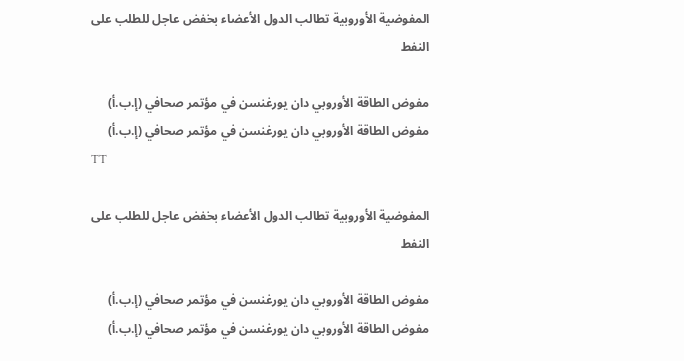المفوضية الأوروبية تطالب الدول الأعضاء بخفض عاجل للطلب على النفط

مفوض الطاقة الأوروبي دان يورغنسن في مؤتمر صحافي (إ.ب.أ)
مفوض الطاقة الأوروبي دان يورغنسن في مؤتمر صحافي (إ.ب.أ)
TT

المفوضية الأوروبية تطالب الدول الأعضاء بخفض عاجل للطلب على النفط

مفوض الطاقة الأوروبي دان يورغنسن في مؤتمر صحافي (إ.ب.أ)
مفوض الطاقة الأوروبي دان يورغنسن في مؤتمر صحافي (إ.ب.أ)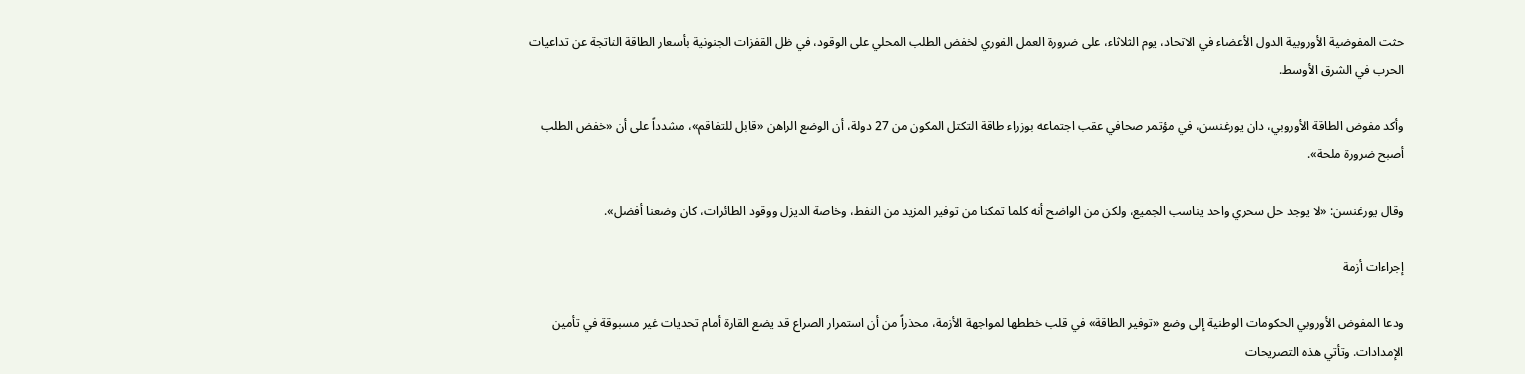حثت المفوضية الأوروبية الدول الأعضاء في الاتحاد، يوم الثلاثاء، على ضرورة العمل الفوري لخفض الطلب المحلي على الوقود، في ظل القفزات الجنونية بأسعار الطاقة الناتجة عن تداعيات الحرب في الشرق الأوسط.

وأكد مفوض الطاقة الأوروبي، دان يورغنسن، في مؤتمر صحافي عقب اجتماعه بوزراء طاقة التكتل المكون من 27 دولة، أن الوضع الراهن «قابل للتفاقم»، مشدداً على أن «خفض الطلب أصبح ضرورة ملحة».

وقال يورغنسن: «لا يوجد حل سحري واحد يناسب الجميع، ولكن من الواضح أنه كلما تمكنا من توفير المزيد من النفط، وخاصة الديزل ووقود الطائرات، كان وضعنا أفضل».

إجراءات أزمة

ودعا المفوض الأوروبي الحكومات الوطنية إلى وضع «توفير الطاقة» في قلب خططها لمواجهة الأزمة، محذراً من أن استمرار الصراع قد يضع القارة أمام تحديات غير مسبوقة في تأمين الإمدادات. وتأتي هذه التصريحات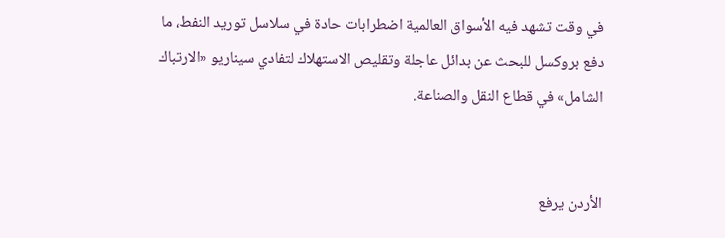في وقت تشهد فيه الأسواق العالمية اضطرابات حادة في سلاسل توريد النفط، ما دفع بروكسل للبحث عن بدائل عاجلة وتقليص الاستهلاك لتفادي سيناريو «الارتباك الشامل» في قطاع النقل والصناعة.


الأردن يرفع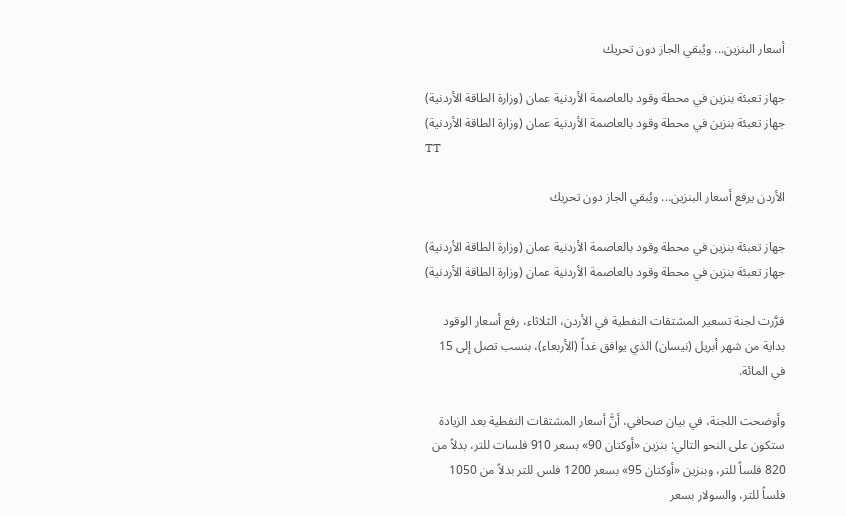أسعار البنزين... ويُبقي الجاز دون تحريك

جهاز تعبئة بنزين في محطة وقود بالعاصمة الأردنية عمان (وزارة الطاقة الأردنية)
جهاز تعبئة بنزين في محطة وقود بالعاصمة الأردنية عمان (وزارة الطاقة الأردنية)
TT

الأردن يرفع أسعار البنزين... ويُبقي الجاز دون تحريك

جهاز تعبئة بنزين في محطة وقود بالعاصمة الأردنية عمان (وزارة الطاقة الأردنية)
جهاز تعبئة بنزين في محطة وقود بالعاصمة الأردنية عمان (وزارة الطاقة الأردنية)

قرَّرت لجنة تسعير المشتقات النفطية في الأردن، الثلاثاء، رفع أسعار الوقود بداية من شهر أبريل (نيسان) الذي يوافق غداً (الأربعاء)، بنسب تصل إلى 15 في المائة.

وأوضحت اللجنة، في بيان صحافي، أنَّ أسعار المشتقات النفطية بعد الزيادة ستكون على النحو التالي: بنزين «أوكتان 90» بسعر 910 فلسات للتر، بدلاً من 820 فلساً للتر، وبنزين «أوكتان 95» بسعر 1200 فلس للتر بدلاً من 1050 فلساً للتر، والسولار بسعر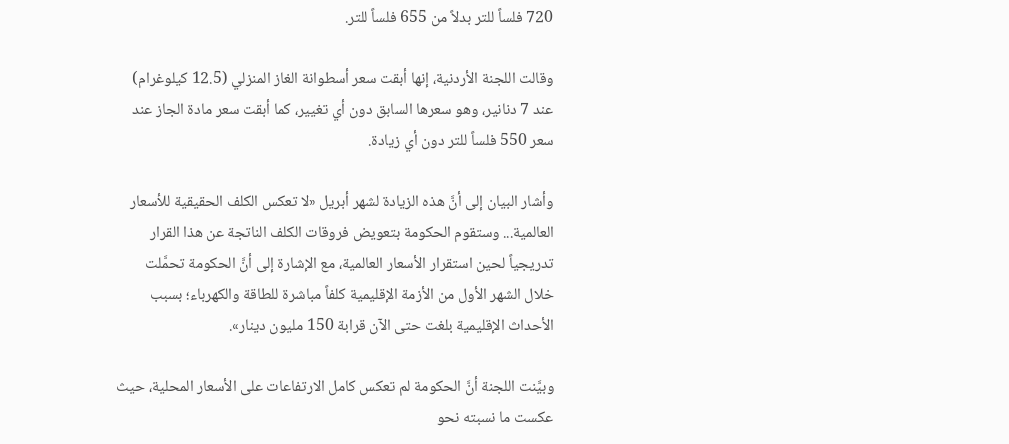720 فلساً للتر بدلاً من 655 فلساً للتر.

وقالت اللجنة الأردنية، إنها أبقت سعر أسطوانة الغاز المنزلي (12.5 كيلوغرام) عند 7 دنانير، وهو سعرها السابق دون أي تغيير، كما أبقت سعر مادة الجاز عند سعر 550 فلساً للتر دون أي زيادة.

وأشار البيان إلى أنَّ هذه الزيادة لشهر أبريل «لا تعكس الكلف الحقيقية للأسعار العالمية... وستقوم الحكومة بتعويض فروقات الكلف الناتجة عن هذا القرار تدريجياً لحين استقرار الأسعار العالمية، مع الإشارة إلى أنَّ الحكومة تحمَّلت خلال الشهر الأول من الأزمة الإقليمية كلفاً مباشرة للطاقة والكهرباء؛ بسبب الأحداث الإقليمية بلغت حتى الآن قرابة 150 مليون دينار».

وبيَّنت اللجنة أنَّ الحكومة لم تعكس كامل الارتفاعات على الأسعار المحلية، حيث عكست ما نسبته نحو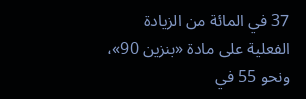37 في المائة من الزيادة الفعلية على مادة «بنزين 90»، ونحو 55 في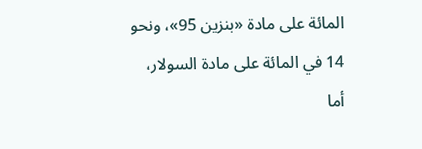المائة على مادة «بنزين 95»، ونحو 14 في المائة على مادة السولار، أما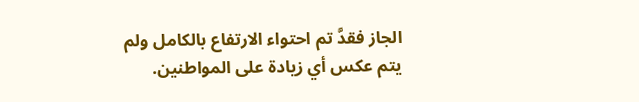الجاز فقدَّ تم احتواء الارتفاع بالكامل ولم يتم عكس أي زيادة على المواطنين.